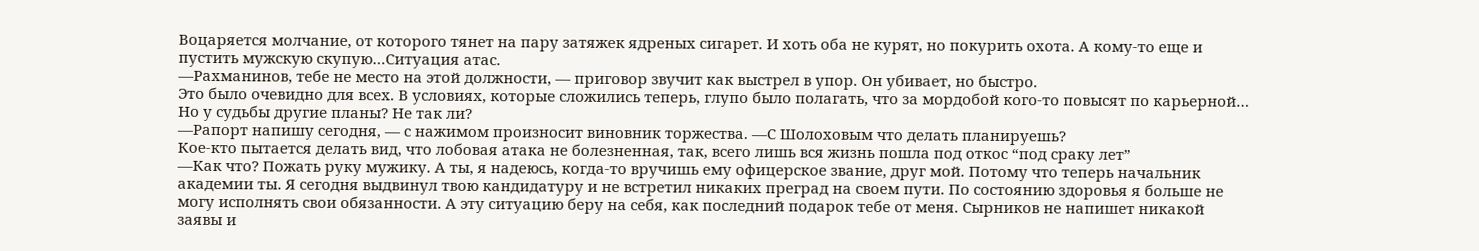Воцаряется молчание, от которого тянет на пару затяжек ядреных сигарет. И хоть оба не курят, но покурить охота. А кому-то еще и пустить мужскую скупую…Ситуация атас.
—Рахманинов, тебе не место на этой должности, — приговор звучит как выстрел в упор. Он убивает, но быстро.
Это было очевидно для всех. В условиях, которые сложились теперь, глупо было полагать, что за мордобой кого-то повысят по карьерной…
Но у судьбы другие планы? Не так ли?
—Рапорт напишу сегодня, — с нажимом произносит виновник торжества. —С Шолоховым что делать планируешь?
Кое-кто пытается делать вид, что лобовая атака не болезненная, так, всего лишь вся жизнь пошла под откос “под сраку лет”
—Как что? Пожать руку мужику. А ты, я надеюсь, когда-то вручишь ему офицерское звание, друг мой. Потому что теперь начальник академии ты. Я сегодня выдвинул твою кандидатуру и не встретил никаких преград на своем пути. По состоянию здоровья я больше не могу исполнять свои обязанности. А эту ситуацию беру на себя, как последний подарок тебе от меня. Сырников не напишет никакой заявы и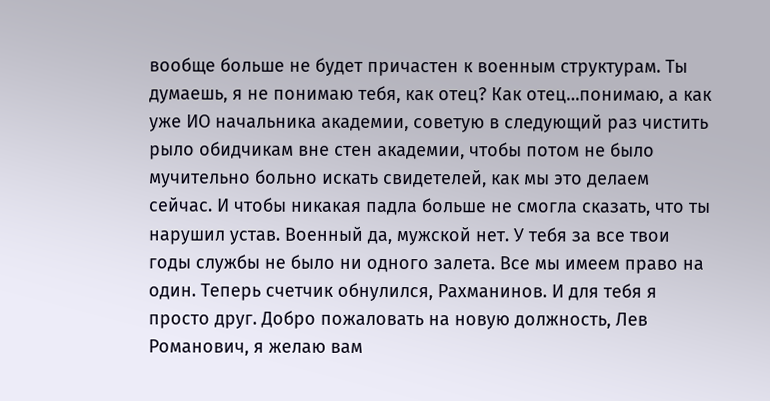вообще больше не будет причастен к военным структурам. Ты думаешь, я не понимаю тебя, как отец? Как отец…понимаю, а как уже ИО начальника академии, советую в следующий раз чистить рыло обидчикам вне стен академии, чтобы потом не было мучительно больно искать свидетелей, как мы это делаем сейчас. И чтобы никакая падла больше не смогла сказать, что ты нарушил устав. Военный да, мужской нет. У тебя за все твои годы службы не было ни одного залета. Все мы имеем право на один. Теперь счетчик обнулился, Рахманинов. И для тебя я просто друг. Добро пожаловать на новую должность, Лев Романович, я желаю вам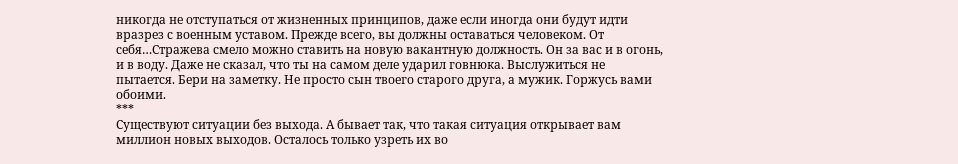никогда не отступаться от жизненных принципов, даже если иногда они будут идти вразрез с военным уставом. Прежде всего, вы должны оставаться человеком. От себя…Стражева смело можно ставить на новую вакантную должность. Он за вас и в огонь, и в воду. Даже не сказал, что ты на самом деле ударил говнюка. Выслужиться не пытается. Бери на заметку. Не просто сын твоего старого друга, а мужик. Горжусь вами обоими.
***
Существуют ситуации без выхода. А бывает так, что такая ситуация открывает вам миллион новых выходов. Осталось только узреть их во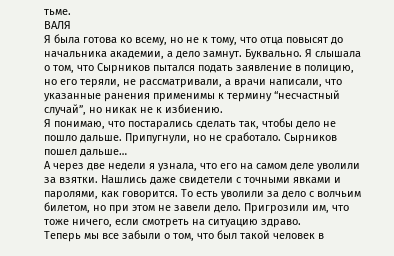тьме.
ВАЛЯ
Я была готова ко всему, но не к тому, что отца повысят до начальника академии, а дело замнут. Буквально. Я слышала о том, что Сырников пытался подать заявление в полицию, но его теряли, не рассматривали, а врачи написали, что указанные ранения применимы к термину “несчастный случай”, но никак не к избиению.
Я понимаю, что постарались сделать так, чтобы дело не пошло дальше. Припугнули, но не сработало. Сырников пошел дальше…
А через две недели я узнала, что его на самом деле уволили за взятки. Нашлись даже свидетели с точными явками и паролями, как говорится. То есть уволили за дело с волчьим билетом, но при этом не завели дело. Пригрозили им, что тоже ничего, если смотреть на ситуацию здраво.
Теперь мы все забыли о том, что был такой человек в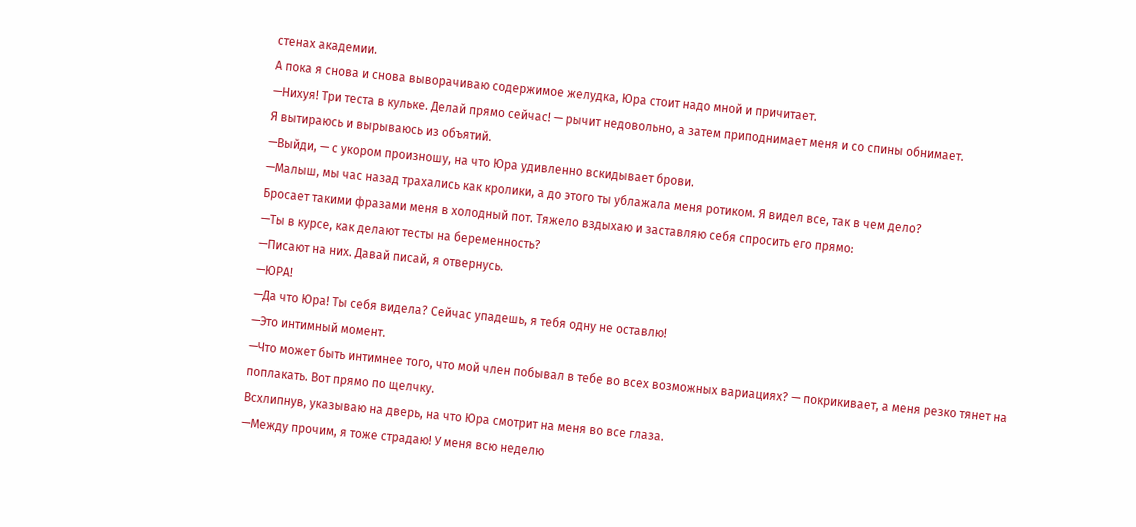стенах академии.
А пока я снова и снова выворачиваю содержимое желудка, Юра стоит надо мной и причитает.
—Нихуя! Три теста в кульке. Делай прямо сейчас! — рычит недовольно, а затем приподнимает меня и со спины обнимает.
Я вытираюсь и вырываюсь из объятий.
—Выйди, — с укором произношу, на что Юра удивленно вскидывает брови.
—Малыш, мы час назад трахались как кролики, а до этого ты ублажала меня ротиком. Я видел все, так в чем дело?
Бросает такими фразами меня в холодный пот. Тяжело вздыхаю и заставляю себя спросить его прямо:
—Ты в курсе, как делают тесты на беременность?
—Писают на них. Давай писай, я отвернусь.
—ЮРА!
—Да что Юра! Ты себя видела? Сейчас упадешь, я тебя одну не оставлю!
—Это интимный момент.
—Что может быть интимнее того, что мой член побывал в тебе во всех возможных вариациях? — покрикивает, а меня резко тянет на поплакать. Вот прямо по щелчку.
Всхлипнув, указываю на дверь, на что Юра смотрит на меня во все глаза.
—Между прочим, я тоже страдаю! У меня всю неделю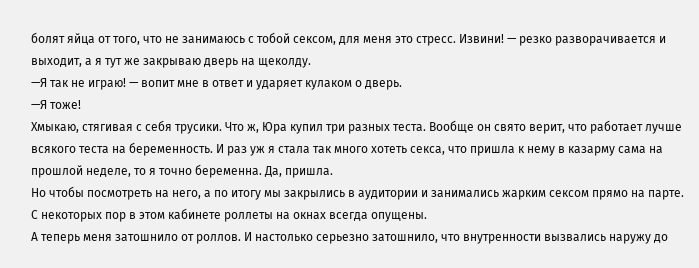болят яйца от того, что не занимаюсь с тобой сексом, для меня это стресс. Извини! — резко разворачивается и выходит, а я тут же закрываю дверь на щеколду.
—Я так не играю! — вопит мне в ответ и ударяет кулаком о дверь.
—Я тоже!
Хмыкаю, стягивая с себя трусики. Что ж, Юра купил три разных теста. Вообще он свято верит, что работает лучше всякого теста на беременность. И раз уж я стала так много хотеть секса, что пришла к нему в казарму сама на прошлой неделе, то я точно беременна. Да, пришла.
Но чтобы посмотреть на него, а по итогу мы закрылись в аудитории и занимались жарким сексом прямо на парте. С некоторых пор в этом кабинете роллеты на окнах всегда опущены.
А теперь меня затошнило от роллов. И настолько серьезно затошнило, что внутренности вызвались наружу до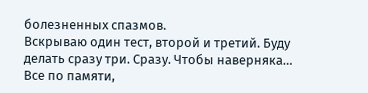болезненных спазмов.
Вскрываю один тест, второй и третий. Буду делать сразу три. Сразу. Чтобы наверняка…
Все по памяти,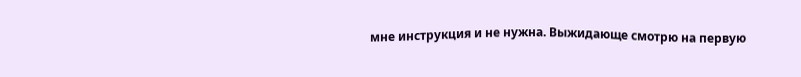мне инструкция и не нужна. Выжидающе смотрю на первую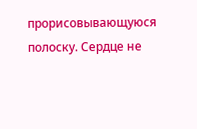прорисовывающуюся полоску. Сердце не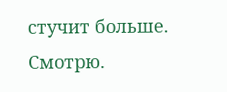стучит больше.
Смотрю.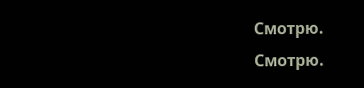Смотрю.
Смотрю.